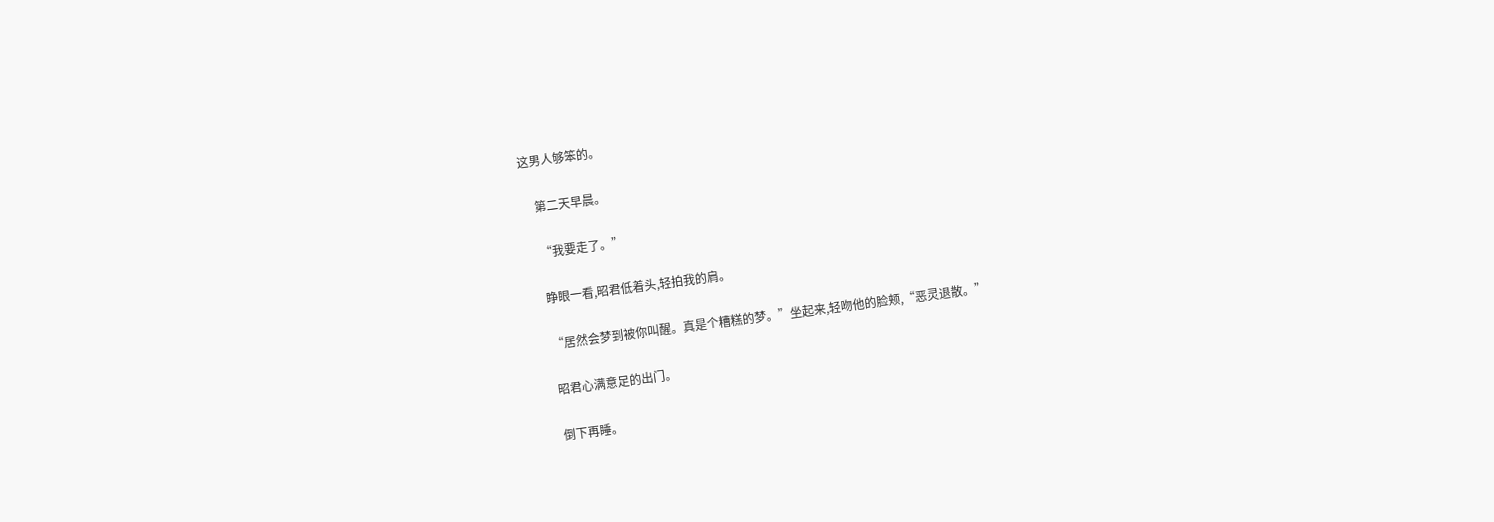这男人够笨的。

    第二天早晨。

    “我要走了。”

    睁眼一看,昭君低着头,轻拍我的肩。

    “居然会梦到被你叫醒。真是个糟糕的梦。”坐起来,轻吻他的脸颊,“恶灵退散。”

    昭君心满意足的出门。

    倒下再睡。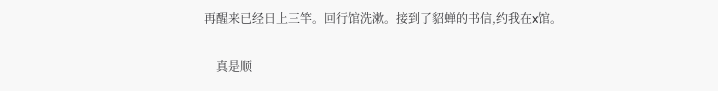再醒来已经日上三竿。回行馆洗漱。接到了貂蝉的书信,约我在x馆。

    真是顺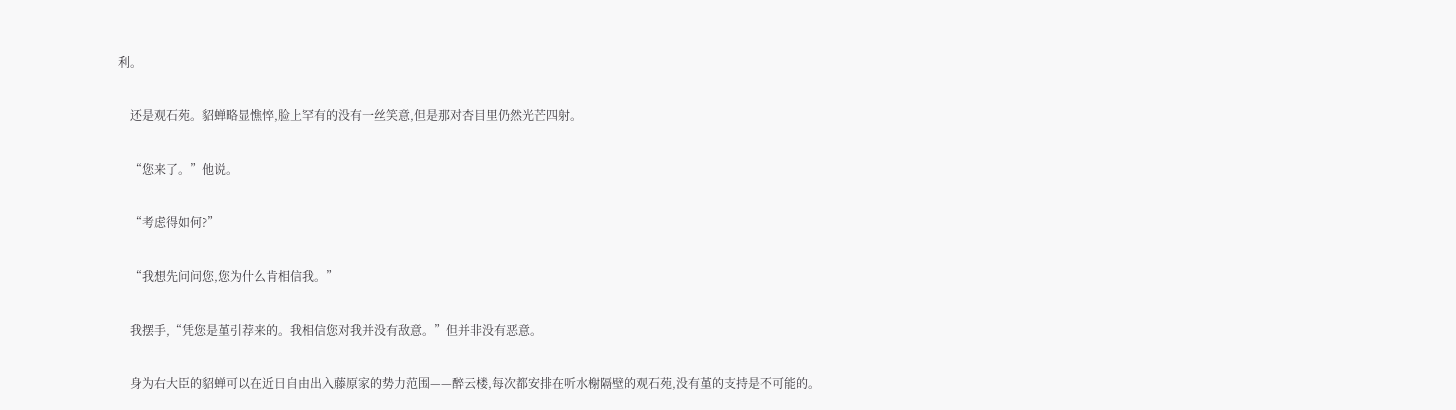利。

    还是观石苑。貂蝉略显憔悴,脸上罕有的没有一丝笑意,但是那对杏目里仍然光芒四射。

    “您来了。”他说。

    “考虑得如何?”

    “我想先问问您,您为什么肯相信我。”

    我摆手,“凭您是堇引荐来的。我相信您对我并没有敌意。”但并非没有恶意。

    身为右大臣的貂蝉可以在近日自由出入藤原家的势力范围——醉云楼,每次都安排在听水榭隔壁的观石苑,没有堇的支持是不可能的。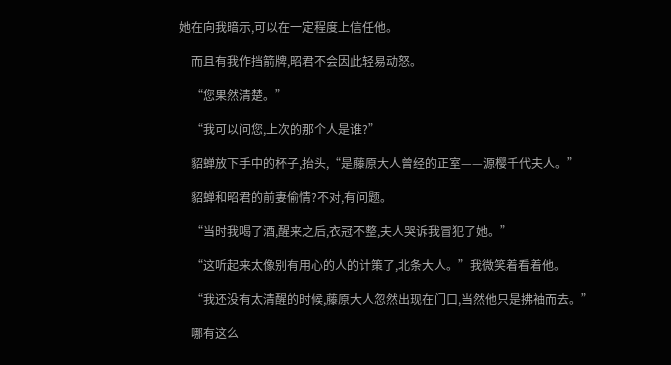她在向我暗示,可以在一定程度上信任他。

    而且有我作挡箭牌,昭君不会因此轻易动怒。

    “您果然清楚。”

    “我可以问您,上次的那个人是谁?”

    貂蝉放下手中的杯子,抬头,“是藤原大人曾经的正室——源樱千代夫人。”

    貂蝉和昭君的前妻偷情?不对,有问题。

    “当时我喝了酒,醒来之后,衣冠不整,夫人哭诉我冒犯了她。”

    “这听起来太像别有用心的人的计策了,北条大人。”我微笑着看着他。

    “我还没有太清醒的时候,藤原大人忽然出现在门口,当然他只是拂袖而去。”

    哪有这么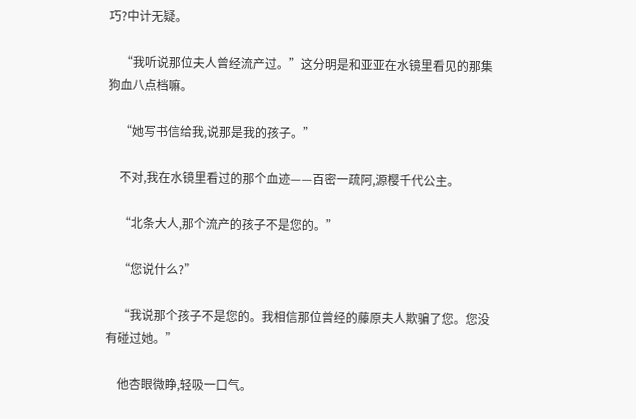巧?中计无疑。

    “我听说那位夫人曾经流产过。”这分明是和亚亚在水镜里看见的那集狗血八点档嘛。

    “她写书信给我,说那是我的孩子。”

    不对,我在水镜里看过的那个血迹——百密一疏阿,源樱千代公主。

    “北条大人,那个流产的孩子不是您的。”

    “您说什么?”

    “我说那个孩子不是您的。我相信那位曾经的藤原夫人欺骗了您。您没有碰过她。”

    他杏眼微睁,轻吸一口气。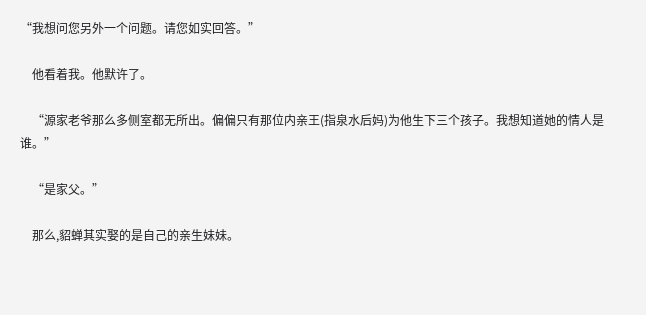“我想问您另外一个问题。请您如实回答。”

    他看着我。他默许了。

    “源家老爷那么多侧室都无所出。偏偏只有那位内亲王(指泉水后妈)为他生下三个孩子。我想知道她的情人是谁。”

    “是家父。”

    那么,貂蝉其实娶的是自己的亲生妹妹。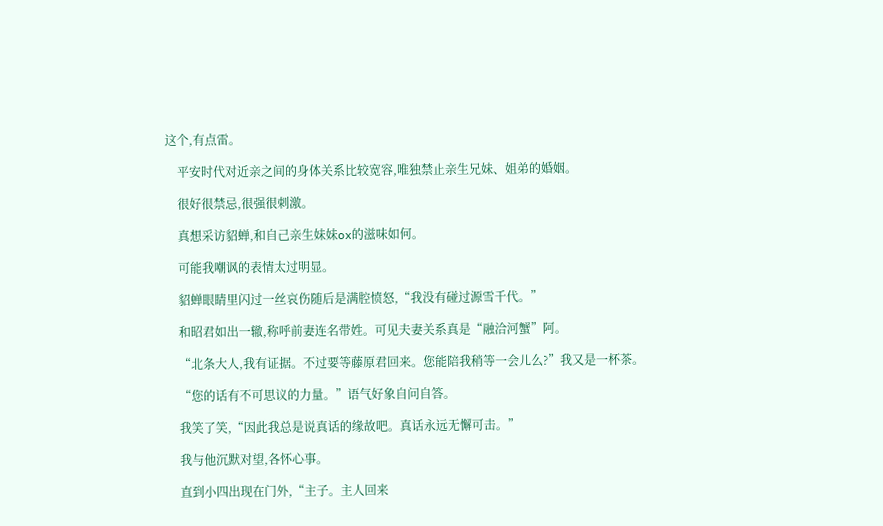这个,有点雷。

    平安时代对近亲之间的身体关系比较宽容,唯独禁止亲生兄妹、姐弟的婚姻。

    很好很禁忌,很强很刺激。

    真想采访貂蝉,和自己亲生妹妹ox的滋味如何。

    可能我嘲讽的表情太过明显。

    貂蝉眼睛里闪过一丝哀伤随后是满腔愤怒,“我没有碰过源雪千代。”

    和昭君如出一辙,称呼前妻连名带姓。可见夫妻关系真是“融洽河蟹”阿。

    “北条大人,我有证据。不过要等藤原君回来。您能陪我稍等一会儿么?”我又是一杯茶。

    “您的话有不可思议的力量。”语气好象自问自答。

    我笑了笑,“因此我总是说真话的缘故吧。真话永远无懈可击。”

    我与他沉默对望,各怀心事。

    直到小四出现在门外,“主子。主人回来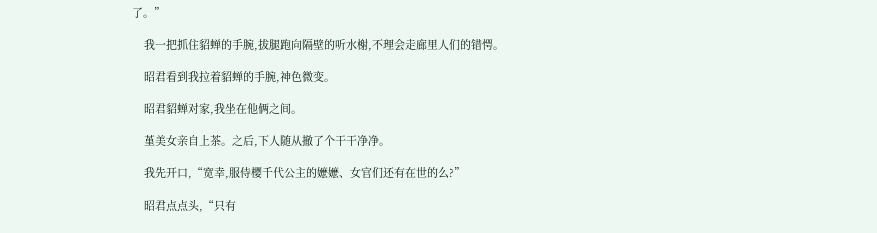了。”

    我一把抓住貂蝉的手腕,拔腿跑向隔壁的听水榭,不理会走廊里人们的错愕。

    昭君看到我拉着貂蝉的手腕,神色微变。

    昭君貂蝉对家,我坐在他俩之间。

    堇美女亲自上茶。之后,下人随从撤了个干干净净。

    我先开口,“宽幸,服侍樱千代公主的嬷嬷、女官们还有在世的么?”

    昭君点点头,“只有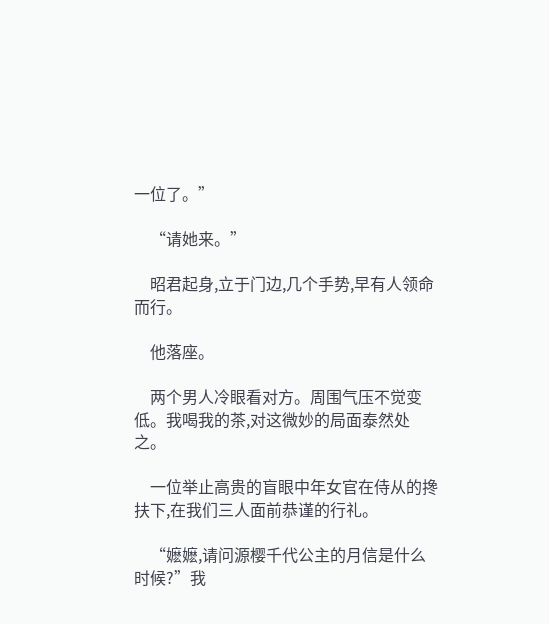一位了。”

    “请她来。”

    昭君起身,立于门边,几个手势,早有人领命而行。

    他落座。

    两个男人冷眼看对方。周围气压不觉变低。我喝我的茶,对这微妙的局面泰然处之。

    一位举止高贵的盲眼中年女官在侍从的搀扶下,在我们三人面前恭谨的行礼。

    “嬷嬷,请问源樱千代公主的月信是什么时候?”我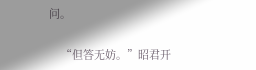问。

    “但答无妨。”昭君开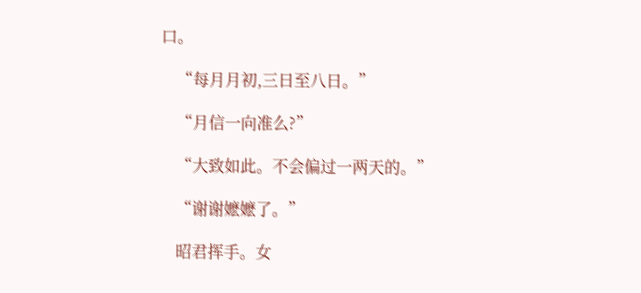口。

    “每月月初,三日至八日。”

    “月信一向准么?”

    “大致如此。不会偏过一两天的。”

    “谢谢嬷嬷了。”

    昭君挥手。女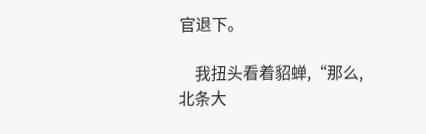官退下。

    我扭头看着貂蝉,“那么,北条大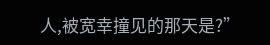人,被宽幸撞见的那天是?”